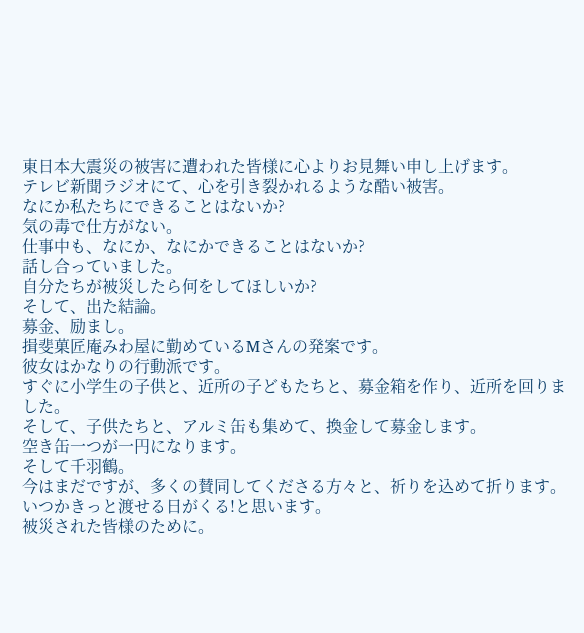東日本大震災の被害に遭われた皆様に心よりお見舞い申し上げます。
テレビ新聞ラジオにて、心を引き裂かれるような酷い被害。
なにか私たちにできることはないか?
気の毒で仕方がない。
仕事中も、なにか、なにかできることはないか?
話し合っていました。
自分たちが被災したら何をしてほしいか?
そして、出た結論。
募金、励まし。
揖斐菓匠庵みわ屋に勤めているMさんの発案です。
彼女はかなりの行動派です。
すぐに小学生の子供と、近所の子どもたちと、募金箱を作り、近所を回りました。
そして、子供たちと、アルミ缶も集めて、換金して募金します。
空き缶一つが一円になります。
そして千羽鶴。
今はまだですが、多くの賛同してくださる方々と、祈りを込めて折ります。
いつかきっと渡せる日がくる!と思います。
被災された皆様のために。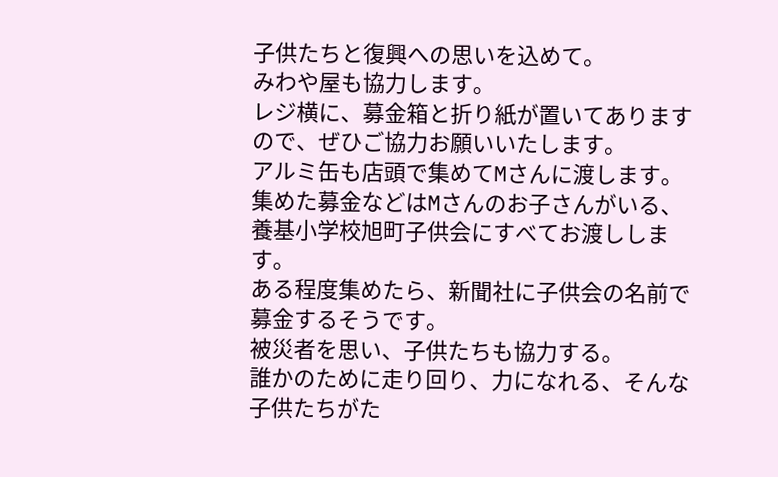子供たちと復興への思いを込めて。
みわや屋も協力します。
レジ横に、募金箱と折り紙が置いてありますので、ぜひご協力お願いいたします。
アルミ缶も店頭で集めてMさんに渡します。
集めた募金などはMさんのお子さんがいる、養基小学校旭町子供会にすべてお渡しします。
ある程度集めたら、新聞社に子供会の名前で募金するそうです。
被災者を思い、子供たちも協力する。
誰かのために走り回り、力になれる、そんな子供たちがた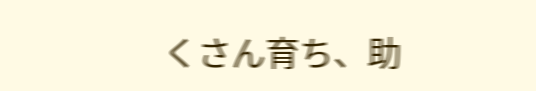くさん育ち、助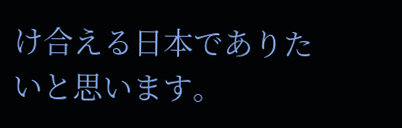け合える日本でありたいと思います。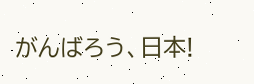がんばろう、日本!